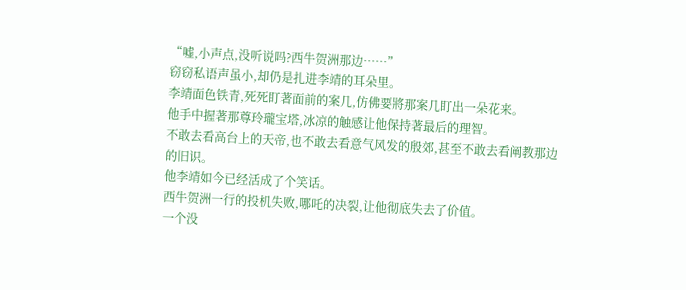“嘘,小声点,没听说吗?西牛贺洲那边……”
窃窃私语声虽小,却仍是扎进李靖的耳朵里。
李靖面色铁青,死死盯著面前的案几,仿佛要將那案几盯出一朵花来。
他手中握著那尊玲瓏宝塔,冰凉的触感让他保持著最后的理智。
不敢去看高台上的天帝,也不敢去看意气风发的殷郊,甚至不敢去看阐教那边的旧识。
他李靖如今已经活成了个笑话。
西牛贺洲一行的投机失败,哪吒的决裂,让他彻底失去了价值。
一个没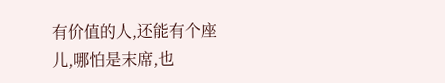有价值的人,还能有个座儿,哪怕是末席,也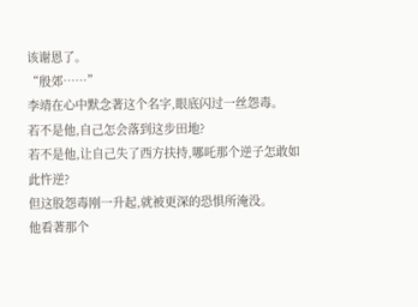该谢恩了。
“殷郊……”
李靖在心中默念著这个名字,眼底闪过一丝怨毒。
若不是他,自己怎会落到这步田地?
若不是他,让自己失了西方扶持,哪吒那个逆子怎敢如此忤逆?
但这股怨毒刚一升起,就被更深的恐惧所淹没。
他看著那个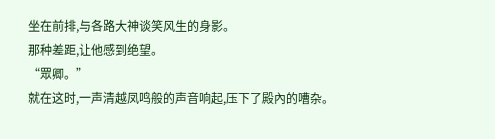坐在前排,与各路大神谈笑风生的身影。
那种差距,让他感到绝望。
“眾卿。”
就在这时,一声清越凤鸣般的声音响起,压下了殿內的嘈杂。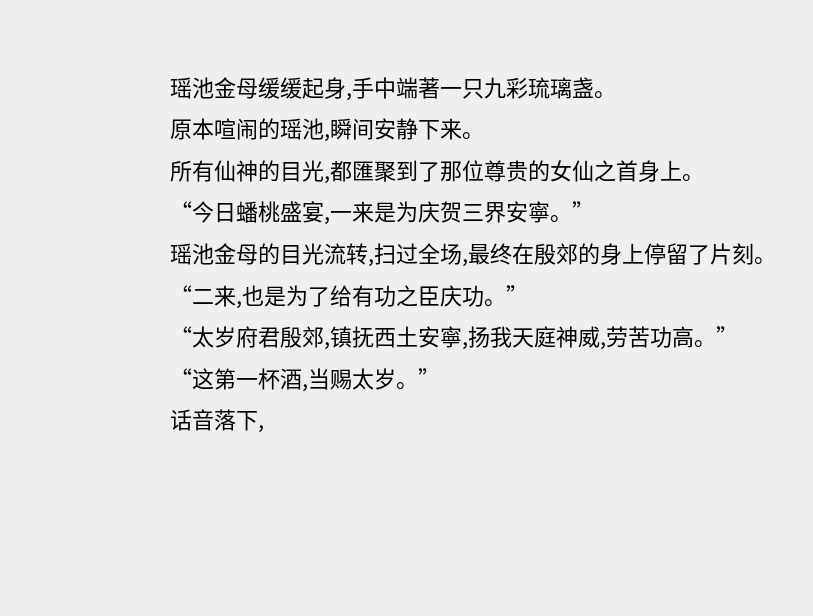瑶池金母缓缓起身,手中端著一只九彩琉璃盏。
原本喧闹的瑶池,瞬间安静下来。
所有仙神的目光,都匯聚到了那位尊贵的女仙之首身上。
“今日蟠桃盛宴,一来是为庆贺三界安寧。”
瑶池金母的目光流转,扫过全场,最终在殷郊的身上停留了片刻。
“二来,也是为了给有功之臣庆功。”
“太岁府君殷郊,镇抚西土安寧,扬我天庭神威,劳苦功高。”
“这第一杯酒,当赐太岁。”
话音落下,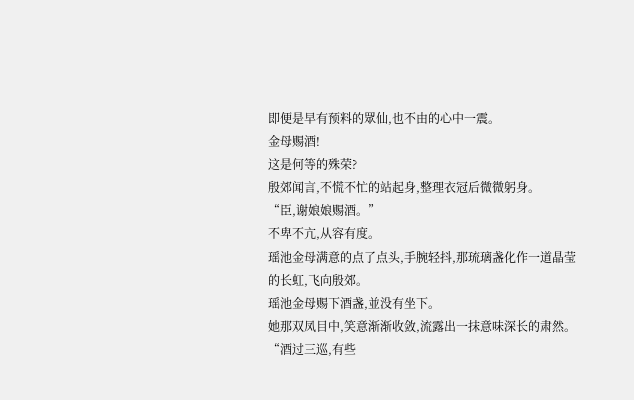即便是早有预料的眾仙,也不由的心中一震。
金母赐酒!
这是何等的殊荣?
殷郊闻言,不慌不忙的站起身,整理衣冠后微微躬身。
“臣,谢娘娘赐酒。”
不卑不亢,从容有度。
瑶池金母满意的点了点头,手腕轻抖,那琉璃盏化作一道晶莹的长虹,飞向殷郊。
瑶池金母赐下酒盏,並没有坐下。
她那双凤目中,笑意渐渐收敛,流露出一抹意味深长的肃然。
“酒过三巡,有些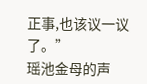正事,也该议一议了。”
瑶池金母的声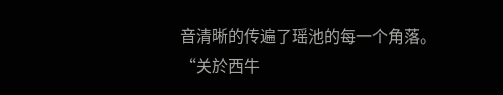音清晰的传遍了瑶池的每一个角落。
“关於西牛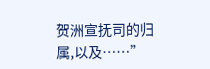贺洲宣抚司的归属,以及……”